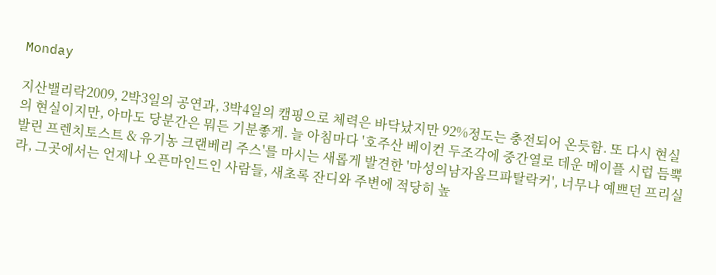Monday

지산밸리락2009, 2박3일의 공연과, 3박4일의 캠핑으로 체력은 바닥났지만 92%정도는 충전되어 온듯함. 또 다시 현실의 현실이지만, 아마도 당분간은 뭐든 기분좋게. 늘 아침마다 '호주산 베이컨 두조각에 중간열로 데운 메이플 시럽 듬뿍 발린 프렌치토스트 & 유기농 크랜베리 주스'를 마시는 새롭게 발견한 '마성의남자옴므파탈락커', 너무나 예쁘던 프리실라, 그곳에서는 언제나 오픈마인드인 사람들, 새초록 잔디와 주변에 적당히 높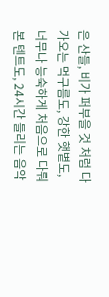은 산들, 비가 퍼부을 것 처럼 다가오는 먹구름도, 강한 햇볕도, 너무나 능숙하게 처음으로 다뤄본 텐트도, 24시간 들리는 음악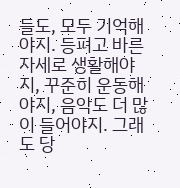들도, 모두 기억해야지. 등펴고 바른 자세로 생활해야지, 꾸준히 운동해야지, 음악도 더 많이 들어야지. 그래도 당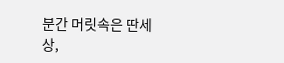분간 머릿속은 딴세상,